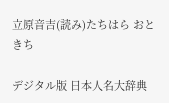立原音吉(読み)たちはら おときち

デジタル版 日本人名大辞典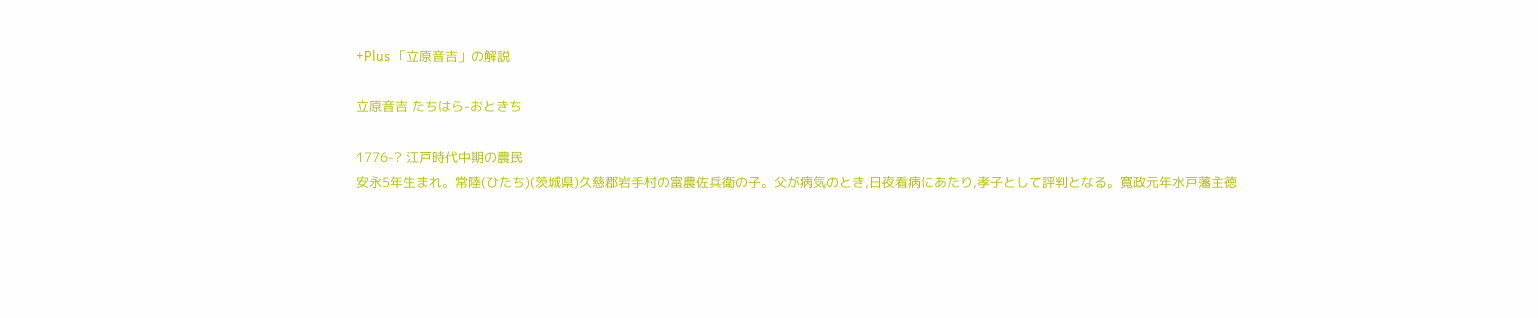+Plus 「立原音吉」の解説

立原音吉 たちはら-おときち

1776-? 江戸時代中期の農民
安永5年生まれ。常陸(ひたち)(茨城県)久慈郡岩手村の富農佐兵衛の子。父が病気のとき,日夜看病にあたり,孝子として評判となる。寛政元年水戸藩主徳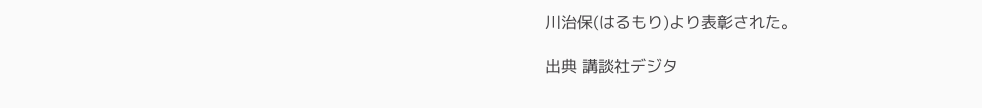川治保(はるもり)より表彰された。

出典 講談社デジタ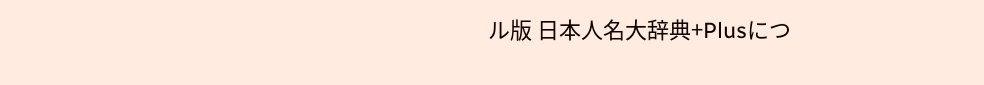ル版 日本人名大辞典+Plusにつ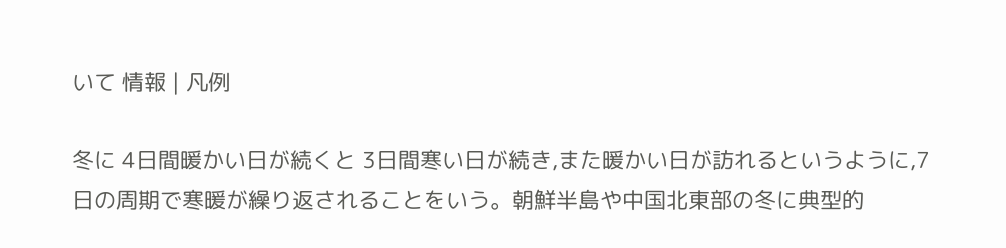いて 情報 | 凡例

冬に 4日間暖かい日が続くと 3日間寒い日が続き,また暖かい日が訪れるというように,7日の周期で寒暖が繰り返されることをいう。朝鮮半島や中国北東部の冬に典型的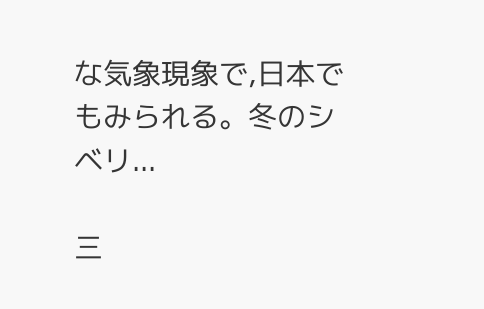な気象現象で,日本でもみられる。冬のシベリ...

三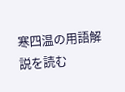寒四温の用語解説を読む